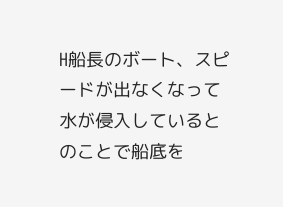H船長のボート、スピードが出なくなって水が侵入しているとのことで船底を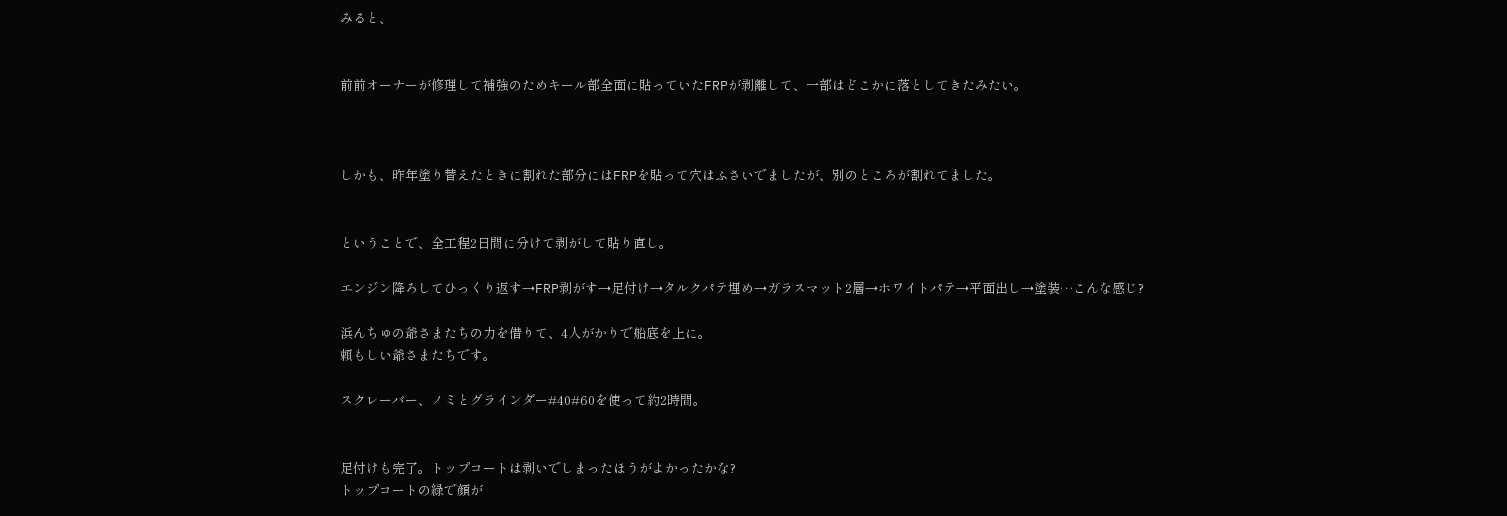みると、


前前オーナーが修理して補強のためキール部全面に貼っていたFRPが剥離して、一部はどこかに落としてきたみたい。



しかも、昨年塗り替えたときに割れた部分にはFRPを貼って穴はふさいでましたが、別のところが割れてました。


ということで、全工程2日間に分けて剥がして貼り直し。

エンジン降ろしてひっくり返す→FRP剥がす→足付け→タルクパテ埋め→ガラスマット2層→ホワイトパテ→平面出し→塗装…こんな感じ?

浜んちゅの爺さまたちの力を借りて、4人がかりで船底を上に。
頼もしい爺さまたちです。

スクレーバー、ノミとグラインダー#40#60を使って約2時間。


足付けも完了。トップコートは剥いでしまったほうがよかったかな?
トップコートの緑で顔が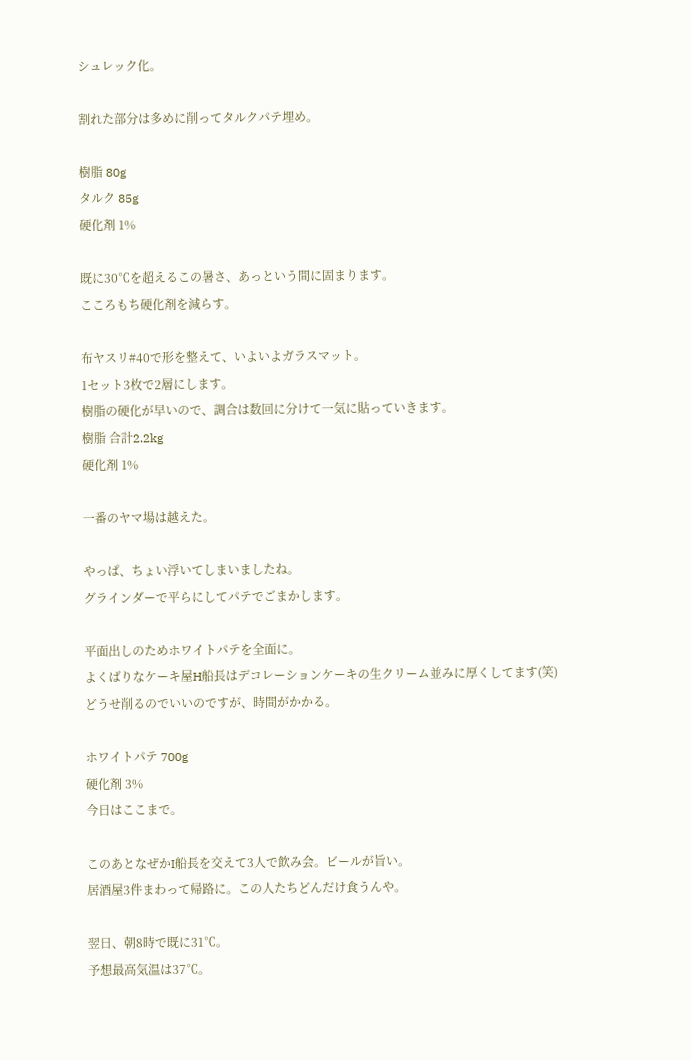シュレック化。

割れた部分は多めに削ってタルクパテ埋め。

樹脂 80g
タルク 85g
硬化剤 1%

既に30℃を超えるこの暑さ、あっという間に固まります。
こころもち硬化剤を減らす。

布ヤスリ#40で形を整えて、いよいよガラスマット。
1セット3枚で2層にします。
樹脂の硬化が早いので、調合は数回に分けて一気に貼っていきます。
樹脂 合計2.2kg
硬化剤 1%

一番のヤマ場は越えた。

やっぱ、ちょい浮いてしまいましたね。
グラインダーで平らにしてパテでごまかします。

平面出しのためホワイトパテを全面に。
よくばりなケーキ屋H船長はデコレーションケーキの生クリーム並みに厚くしてます(笑)
どうせ削るのでいいのですが、時間がかかる。

ホワイトパテ 700g
硬化剤 3%
今日はここまで。

このあとなぜかI船長を交えて3人で飲み会。ビールが旨い。
居酒屋3件まわって帰路に。この人たちどんだけ食うんや。

翌日、朝8時で既に31℃。
予想最高気温は37℃。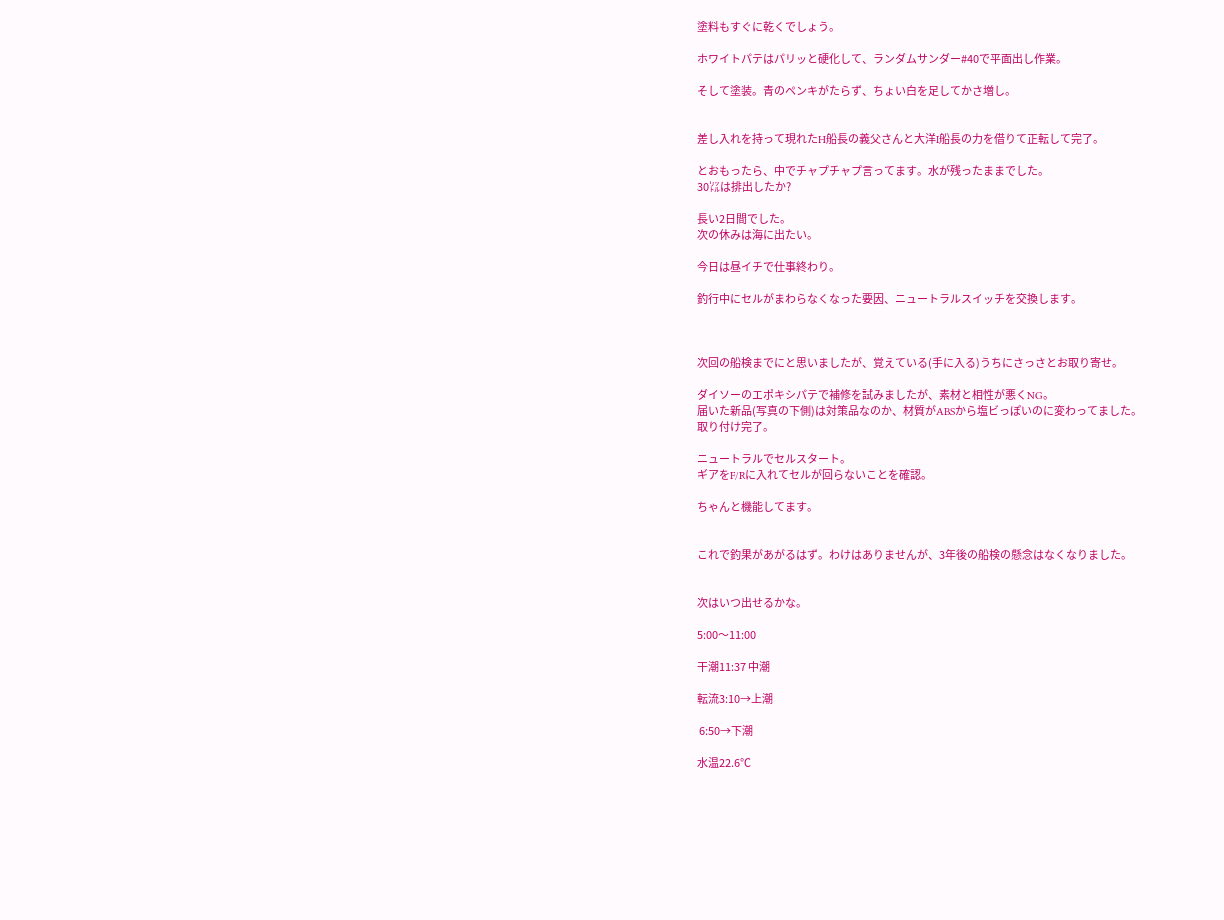塗料もすぐに乾くでしょう。

ホワイトパテはパリッと硬化して、ランダムサンダー#40で平面出し作業。

そして塗装。青のペンキがたらず、ちょい白を足してかさ増し。


差し入れを持って現れたH船長の義父さんと大洋I船長の力を借りて正転して完了。

とおもったら、中でチャプチャプ言ってます。水が残ったままでした。
30㍑は排出したか?

長い2日間でした。
次の休みは海に出たい。

今日は昼イチで仕事終わり。

釣行中にセルがまわらなくなった要因、ニュートラルスイッチを交換します。



次回の船検までにと思いましたが、覚えている(手に入る)うちにさっさとお取り寄せ。

ダイソーのエポキシパテで補修を試みましたが、素材と相性が悪くNG。
届いた新品(写真の下側)は対策品なのか、材質がABSから塩ビっぽいのに変わってました。
取り付け完了。

ニュートラルでセルスタート。
ギアをF/Rに入れてセルが回らないことを確認。

ちゃんと機能してます。


これで釣果があがるはず。わけはありませんが、3年後の船検の懸念はなくなりました。


次はいつ出せるかな。

5:00〜11:00

干潮11:37 中潮

転流3:10→上潮

 6:50→下潮

水温22.6℃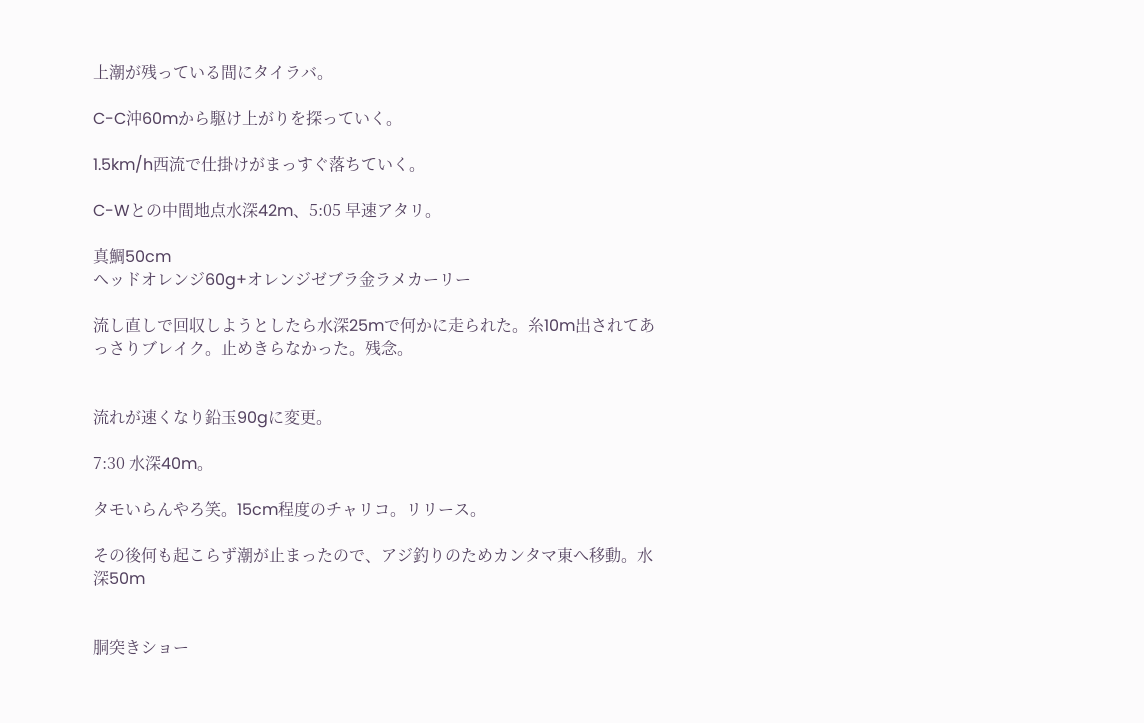上潮が残っている間にタイラバ。

C-C沖60mから駆け上がりを探っていく。

1.5km/h西流で仕掛けがまっすぐ落ちていく。

C-Wとの中間地点水深42m、5:05 早速アタリ。

真鯛50cm
ヘッドオレンジ60g+オレンジゼブラ金ラメカーリー

流し直しで回収しようとしたら水深25mで何かに走られた。糸10m出されてあっさりブレイク。止めきらなかった。残念。


流れが速くなり鉛玉90gに変更。

7:30 水深40m。

タモいらんやろ笑。15cm程度のチャリコ。リリース。

その後何も起こらず潮が止まったので、アジ釣りのためカンタマ東へ移動。水深50m


胴突きショー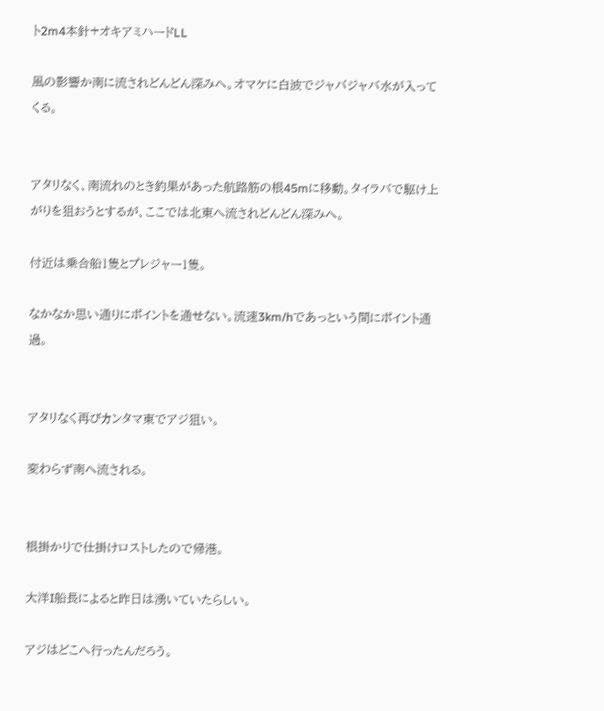ト2m4本針+オキアミハードLL

風の影響か南に流されどんどん深みへ。オマケに白波でジャバジャバ水が入ってくる。


アタリなく、南流れのとき釣果があった航路筋の根45mに移動。タイラバで駆け上がりを狙おうとするが、ここでは北東へ流されどんどん深みへ。

付近は乗合船1隻とプレジャー1隻。

なかなか思い通りにポイントを通せない。流速3km/hであっという間にポイント通過。


アタリなく再びカンタマ東でアジ狙い。

変わらず南へ流される。


根掛かりで仕掛けロストしたので帰港。

大洋I船長によると昨日は湧いていたらしい。

アジはどこへ行ったんだろう。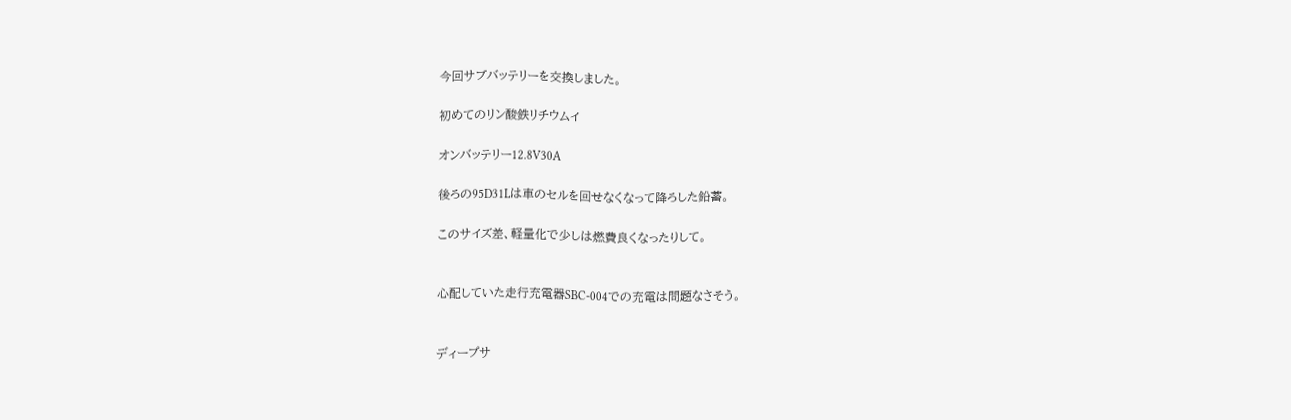今回サブバッテリーを交換しました。

初めてのリン酸鉄リチウムイ

オンバッテリー12.8V30A

後ろの95D31Lは車のセルを回せなくなって降ろした鉛蓄。

このサイズ差、軽量化で少しは燃費良くなったりして。


心配していた走行充電器SBC-004での充電は問題なさそう。


ディープサ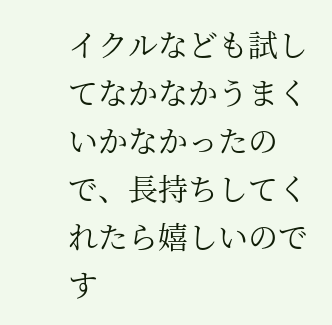イクルなども試してなかなかうまくいかなかったので、長持ちしてくれたら嬉しいのです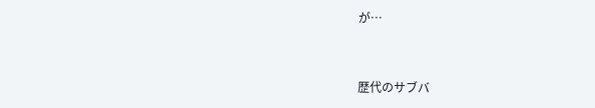が…


歴代のサブバ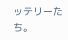ッテリーたち。